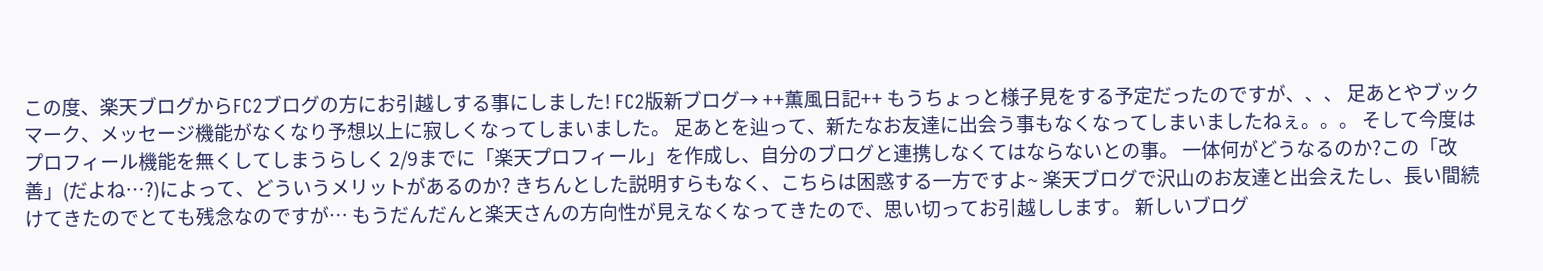この度、楽天ブログからFC2ブログの方にお引越しする事にしました! FC2版新ブログ→ ++薫風日記++ もうちょっと様子見をする予定だったのですが、、、 足あとやブックマーク、メッセージ機能がなくなり予想以上に寂しくなってしまいました。 足あとを辿って、新たなお友達に出会う事もなくなってしまいましたねぇ。。。 そして今度はプロフィール機能を無くしてしまうらしく 2/9までに「楽天プロフィール」を作成し、自分のブログと連携しなくてはならないとの事。 一体何がどうなるのか?この「改善」(だよね…?)によって、どういうメリットがあるのか? きちんとした説明すらもなく、こちらは困惑する一方ですよ~ 楽天ブログで沢山のお友達と出会えたし、長い間続けてきたのでとても残念なのですが… もうだんだんと楽天さんの方向性が見えなくなってきたので、思い切ってお引越しします。 新しいブログ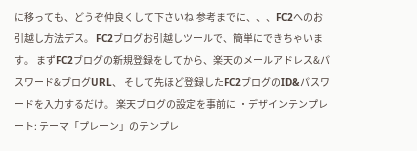に移っても、どうぞ仲良くして下さいね 参考までに、、、FC2へのお引越し方法デス。 FC2ブログお引越しツールで、簡単にできちゃいます。 まずFC2ブログの新規登録をしてから、楽天のメールアドレス&パスワード&ブログURL、 そして先ほど登録したFC2ブログのID&パスワードを入力するだけ。 楽天ブログの設定を事前に ・デザインテンプレート: テーマ「プレーン」のテンプレ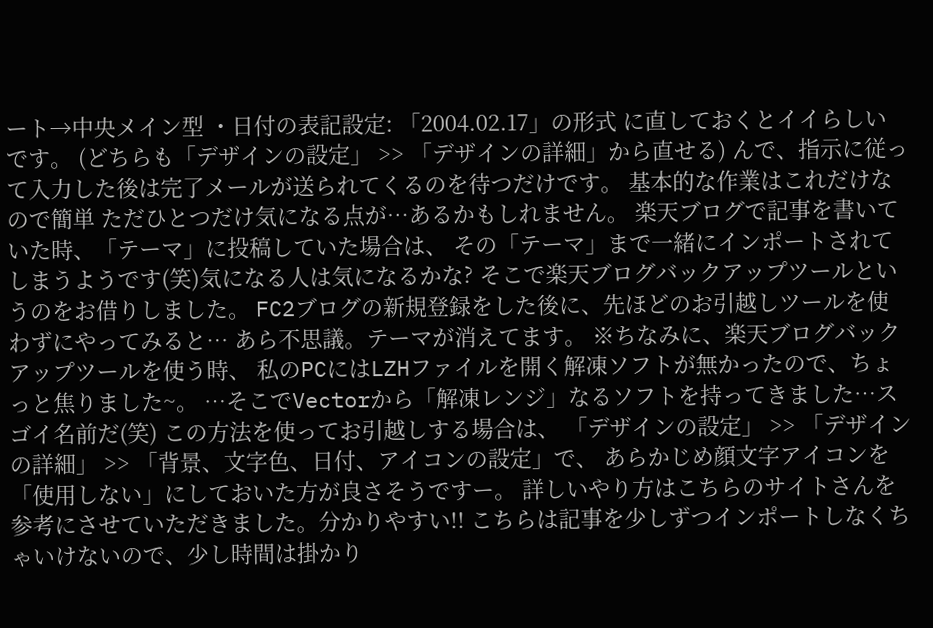ート→中央メイン型 ・日付の表記設定: 「2004.02.17」の形式 に直しておくとイイらしいです。 (どちらも「デザインの設定」 >> 「デザインの詳細」から直せる) んで、指示に従って入力した後は完了メールが送られてくるのを待つだけです。 基本的な作業はこれだけなので簡単 ただひとつだけ気になる点が…あるかもしれません。 楽天ブログで記事を書いていた時、「テーマ」に投稿していた場合は、 その「テーマ」まで一緒にインポートされてしまうようです(笑)気になる人は気になるかな? そこで楽天ブログバックアップツールというのをお借りしました。 FC2ブログの新規登録をした後に、先ほどのお引越しツールを使わずにやってみると… あら不思議。テーマが消えてます。 ※ちなみに、楽天ブログバックアップツールを使う時、 私のPCにはLZHファイルを開く解凍ソフトが無かったので、ちょっと焦りました~。 …そこでVectorから「解凍レンジ」なるソフトを持ってきました…スゴイ名前だ(笑) この方法を使ってお引越しする場合は、 「デザインの設定」 >> 「デザインの詳細」 >> 「背景、文字色、日付、アイコンの設定」で、 あらかじめ顔文字アイコンを「使用しない」にしておいた方が良さそうですー。 詳しいやり方はこちらのサイトさんを参考にさせていただきました。分かりやすい!! こちらは記事を少しずつインポートしなくちゃいけないので、少し時間は掛かり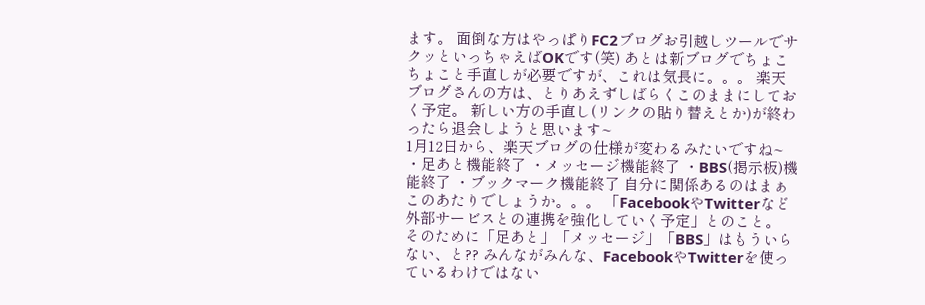ます。 面倒な方はやっぱりFC2ブログお引越しツールでサクッといっちゃえばOKです(笑) あとは新ブログでちょこちょこと手直しが必要ですが、これは気長に。。。 楽天ブログさんの方は、とりあえずしばらくこのままにしておく予定。 新しい方の手直し(リンクの貼り替えとか)が終わったら退会しようと思います~
1月12日から、楽天ブログの仕様が変わるみたいですね~ ・足あと機能終了 ・メッセージ機能終了 ・BBS(掲示板)機能終了 ・ブックマーク機能終了 自分に関係あるのはまぁこのあたりでしょうか。。。 「FacebookやTwitterなど外部サービスとの連携を強化していく予定」とのこと。 そのために「足あと」「メッセージ」「BBS」はもういらない、と?? みんながみんな、FacebookやTwitterを使っているわけではない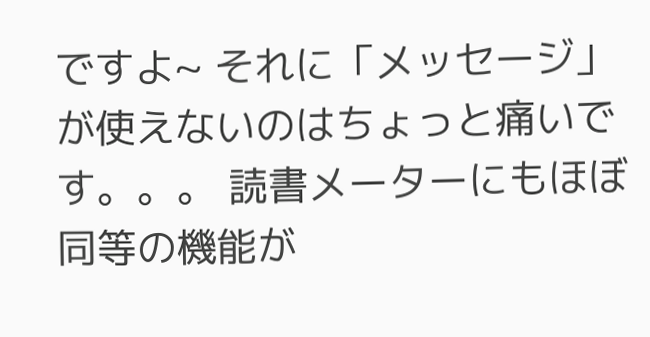ですよ~ それに「メッセージ」が使えないのはちょっと痛いです。。。 読書メーターにもほぼ同等の機能が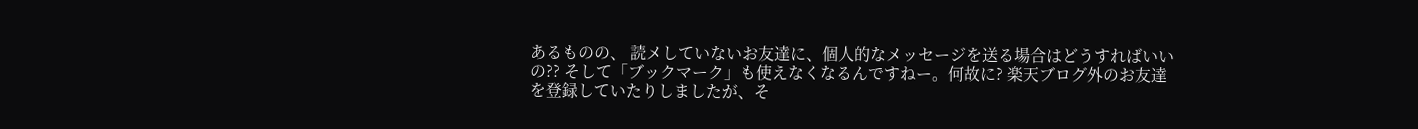あるものの、 読メしていないお友達に、個人的なメッセージを送る場合はどうすればいいの?? そして「ブックマーク」も使えなくなるんですねー。何故に? 楽天ブログ外のお友達を登録していたりしましたが、そ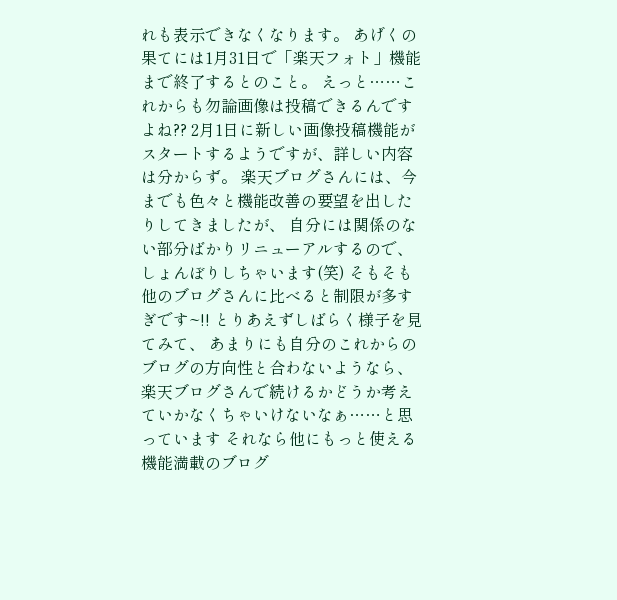れも表示できなくなります。 あげくの果てには1月31日で「楽天フォト」機能まで終了するとのこと。 えっと……これからも勿論画像は投稿できるんですよね?? 2月1日に新しい画像投稿機能がスタートするようですが、詳しい内容は分からず。 楽天ブログさんには、今までも色々と機能改善の要望を出したりしてきましたが、 自分には関係のない部分ばかりリニューアルするので、しょんぼりしちゃいます(笑) そもそも他のブログさんに比べると制限が多すぎです~!! とりあえずしばらく様子を見てみて、 あまりにも自分のこれからのブログの方向性と合わないようなら、 楽天ブログさんで続けるかどうか考えていかなくちゃいけないなぁ……と思っています それなら他にもっと使える機能満載のブログ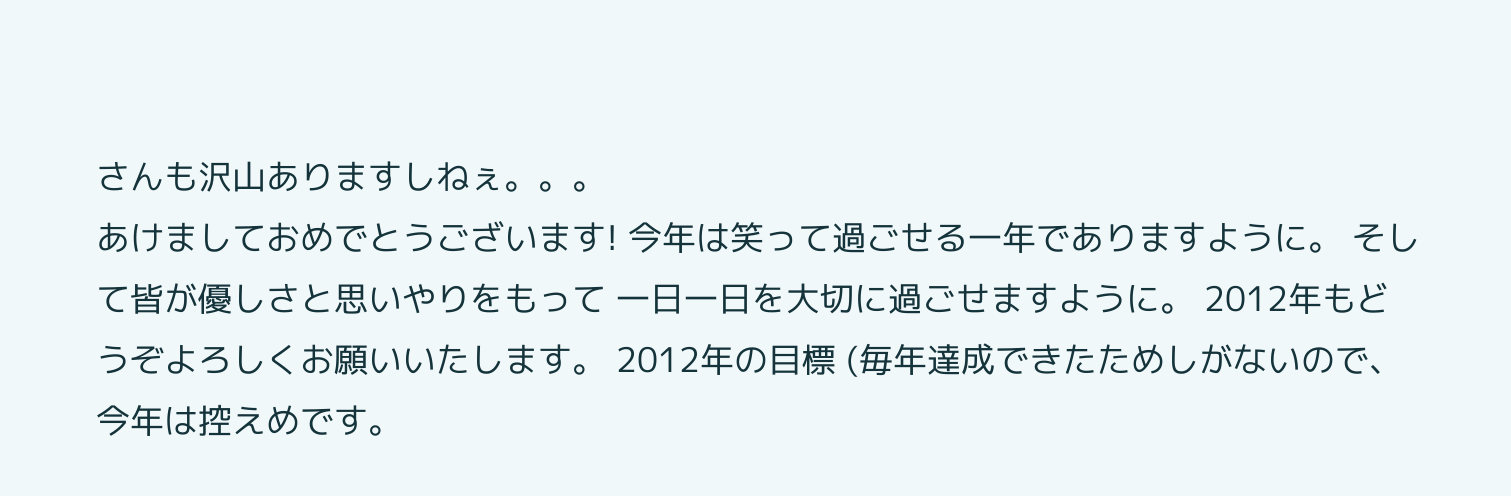さんも沢山ありますしねぇ。。。
あけましておめでとうございます! 今年は笑って過ごせる一年でありますように。 そして皆が優しさと思いやりをもって 一日一日を大切に過ごせますように。 2012年もどうぞよろしくお願いいたします。 2012年の目標 (毎年達成できたためしがないので、今年は控えめです。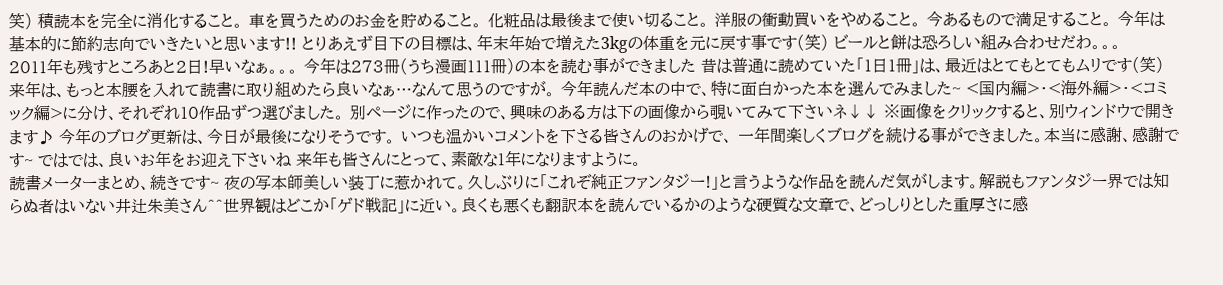笑) 積読本を完全に消化すること。 車を買うためのお金を貯めること。 化粧品は最後まで使い切ること。 洋服の衝動買いをやめること。 今あるもので満足すること。 今年は基本的に節約志向でいきたいと思います!! とりあえず目下の目標は、年末年始で増えた3kgの体重を元に戻す事です(笑) ビールと餅は恐ろしい組み合わせだわ。。。
2011年も残すところあと2日!早いなぁ。。。 今年は273冊(うち漫画111冊)の本を読む事ができました 昔は普通に読めていた「1日1冊」は、最近はとてもとてもムリです(笑) 来年は、もっと本腰を入れて読書に取り組めたら良いなぁ…なんて思うのですが。 今年読んだ本の中で、特に面白かった本を選んでみました~ <国内編>・<海外編>・<コミック編>に分け、それぞれ10作品ずつ選びました。 別ページに作ったので、興味のある方は下の画像から覗いてみて下さいネ↓↓ ※画像をクリックすると、別ウィンドウで開きます♪ 今年のブログ更新は、今日が最後になりそうです。 いつも温かいコメントを下さる皆さんのおかげで、 一年間楽しくブログを続ける事ができました。本当に感謝、感謝です~ ではでは、良いお年をお迎え下さいね 来年も皆さんにとって、素敵な1年になりますように。
読書メーターまとめ、続きです~ 夜の写本師美しい装丁に惹かれて。久しぶりに「これぞ純正ファンタジー!」と言うような作品を読んだ気がします。解説もファンタジー界では知らぬ者はいない井辻朱美さん^^世界観はどこか「ゲド戦記」に近い。良くも悪くも翻訳本を読んでいるかのような硬質な文章で、どっしりとした重厚さに感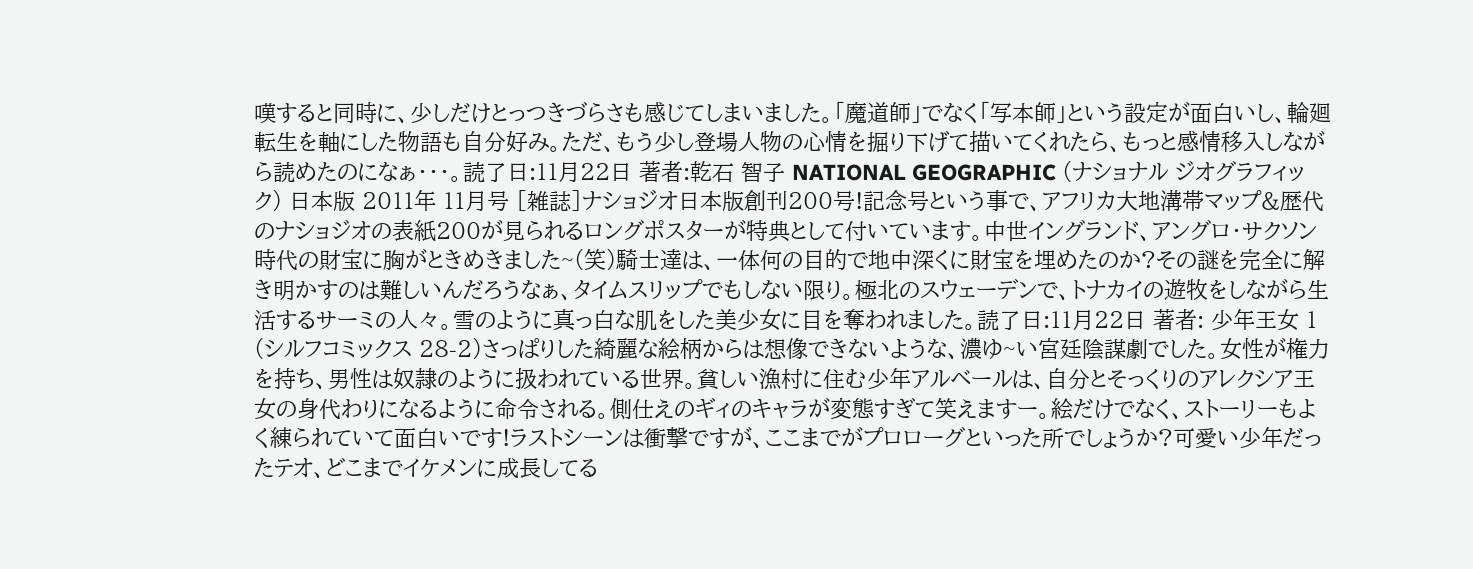嘆すると同時に、少しだけとっつきづらさも感じてしまいました。「魔道師」でなく「写本師」という設定が面白いし、輪廻転生を軸にした物語も自分好み。ただ、もう少し登場人物の心情を掘り下げて描いてくれたら、もっと感情移入しながら読めたのになぁ・・・。読了日:11月22日 著者:乾石 智子 NATIONAL GEOGRAPHIC (ナショナル ジオグラフィック) 日本版 2011年 11月号 [雑誌]ナショジオ日本版創刊200号!記念号という事で、アフリカ大地溝帯マップ&歴代のナショジオの表紙200が見られるロングポスターが特典として付いています。中世イングランド、アングロ・サクソン時代の財宝に胸がときめきました~(笑)騎士達は、一体何の目的で地中深くに財宝を埋めたのか?その謎を完全に解き明かすのは難しいんだろうなぁ、タイムスリップでもしない限り。極北のスウェーデンで、トナカイの遊牧をしながら生活するサーミの人々。雪のように真っ白な肌をした美少女に目を奪われました。読了日:11月22日 著者: 少年王女 1 (シルフコミックス 28-2)さっぱりした綺麗な絵柄からは想像できないような、濃ゆ~い宮廷陰謀劇でした。女性が権力を持ち、男性は奴隷のように扱われている世界。貧しい漁村に住む少年アルベールは、自分とそっくりのアレクシア王女の身代わりになるように命令される。側仕えのギィのキャラが変態すぎて笑えますー。絵だけでなく、ストーリーもよく練られていて面白いです!ラストシーンは衝撃ですが、ここまでがプロローグといった所でしょうか?可愛い少年だったテオ、どこまでイケメンに成長してる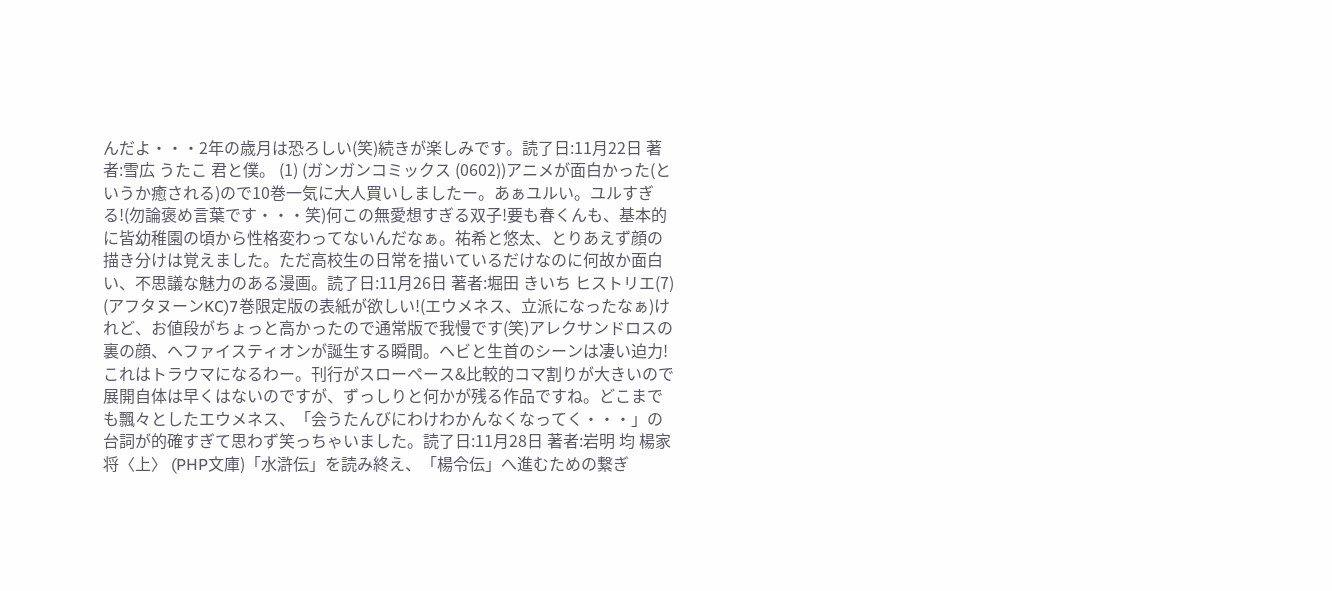んだよ・・・2年の歳月は恐ろしい(笑)続きが楽しみです。読了日:11月22日 著者:雪広 うたこ 君と僕。 (1) (ガンガンコミックス (0602))アニメが面白かった(というか癒される)ので10巻一気に大人買いしましたー。あぁユルい。ユルすぎる!(勿論褒め言葉です・・・笑)何この無愛想すぎる双子!要も春くんも、基本的に皆幼稚園の頃から性格変わってないんだなぁ。祐希と悠太、とりあえず顔の描き分けは覚えました。ただ高校生の日常を描いているだけなのに何故か面白い、不思議な魅力のある漫画。読了日:11月26日 著者:堀田 きいち ヒストリエ(7) (アフタヌーンKC)7巻限定版の表紙が欲しい!(エウメネス、立派になったなぁ)けれど、お値段がちょっと高かったので通常版で我慢です(笑)アレクサンドロスの裏の顔、ヘファイスティオンが誕生する瞬間。ヘビと生首のシーンは凄い迫力!これはトラウマになるわー。刊行がスローペース&比較的コマ割りが大きいので展開自体は早くはないのですが、ずっしりと何かが残る作品ですね。どこまでも飄々としたエウメネス、「会うたんびにわけわかんなくなってく・・・」の台詞が的確すぎて思わず笑っちゃいました。読了日:11月28日 著者:岩明 均 楊家将〈上〉 (PHP文庫)「水滸伝」を読み終え、「楊令伝」へ進むための繋ぎ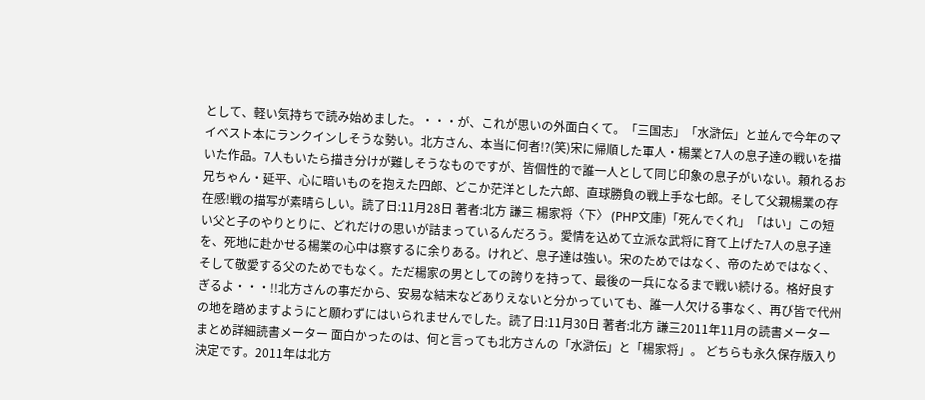として、軽い気持ちで読み始めました。・・・が、これが思いの外面白くて。「三国志」「水滸伝」と並んで今年のマイベスト本にランクインしそうな勢い。北方さん、本当に何者!?(笑)宋に帰順した軍人・楊業と7人の息子達の戦いを描いた作品。7人もいたら描き分けが難しそうなものですが、皆個性的で誰一人として同じ印象の息子がいない。頼れるお兄ちゃん・延平、心に暗いものを抱えた四郎、どこか茫洋とした六郎、直球勝負の戦上手な七郎。そして父親楊業の存在感!戦の描写が素晴らしい。読了日:11月28日 著者:北方 謙三 楊家将〈下〉 (PHP文庫)「死んでくれ」「はい」この短い父と子のやりとりに、どれだけの思いが詰まっているんだろう。愛情を込めて立派な武将に育て上げた7人の息子達を、死地に赴かせる楊業の心中は察するに余りある。けれど、息子達は強い。宋のためではなく、帝のためではなく、そして敬愛する父のためでもなく。ただ楊家の男としての誇りを持って、最後の一兵になるまで戦い続ける。格好良すぎるよ・・・!!北方さんの事だから、安易な結末などありえないと分かっていても、誰一人欠ける事なく、再び皆で代州の地を踏めますようにと願わずにはいられませんでした。読了日:11月30日 著者:北方 謙三2011年11月の読書メーターまとめ詳細読書メーター 面白かったのは、何と言っても北方さんの「水滸伝」と「楊家将」。 どちらも永久保存版入り決定です。2011年は北方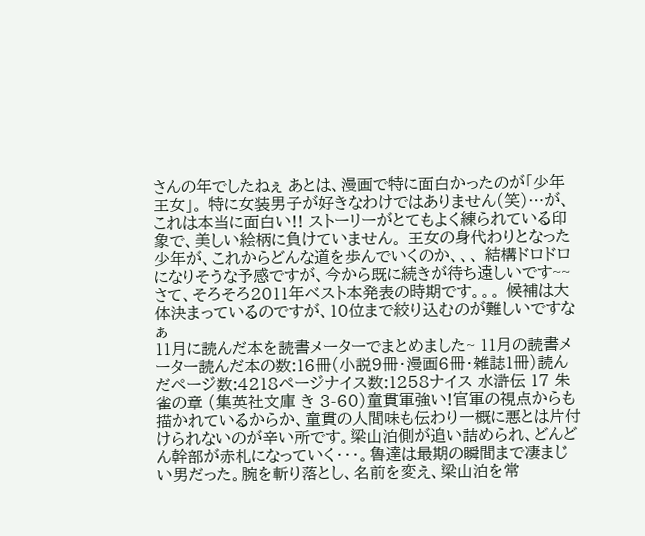さんの年でしたねぇ あとは、漫画で特に面白かったのが「少年王女」。 特に女装男子が好きなわけではありません(笑)…が、これは本当に面白い!! ストーリーがとてもよく練られている印象で、美しい絵柄に負けていません。 王女の身代わりとなった少年が、これからどんな道を歩んでいくのか、、、 結構ドロドロになりそうな予感ですが、今から既に続きが待ち遠しいです~~ さて、そろそろ2011年ベスト本発表の時期です。。。 候補は大体決まっているのですが、10位まで絞り込むのが難しいですなぁ
11月に読んだ本を読書メーターでまとめました~ 11月の読書メーター読んだ本の数:16冊(小説9冊・漫画6冊・雑誌1冊)読んだページ数:4218ページナイス数:1258ナイス 水滸伝 17 朱雀の章 (集英社文庫 き 3-60)童貫軍強い!官軍の視点からも描かれているからか、童貫の人間味も伝わり一概に悪とは片付けられないのが辛い所です。梁山泊側が追い詰められ、どんどん幹部が赤札になっていく・・・。魯達は最期の瞬間まで凄まじい男だった。腕を斬り落とし、名前を変え、梁山泊を常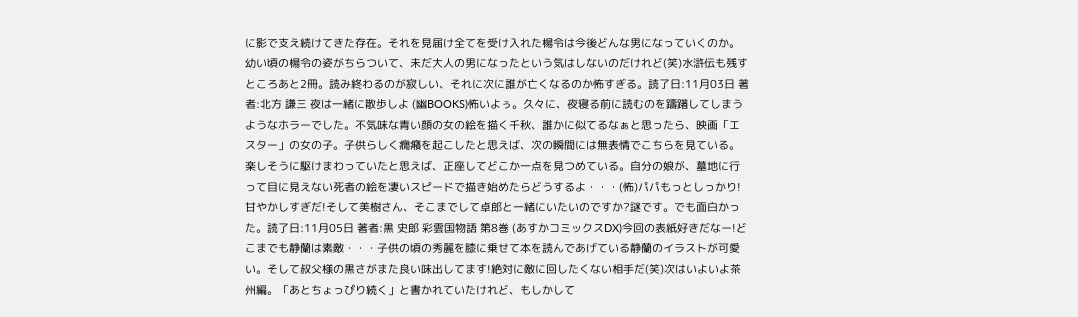に影で支え続けてきた存在。それを見届け全てを受け入れた楊令は今後どんな男になっていくのか。幼い頃の楊令の姿がちらついて、未だ大人の男になったという気はしないのだけれど(笑)水滸伝も残すところあと2冊。読み終わるのが寂しい、それに次に誰が亡くなるのか怖すぎる。読了日:11月03日 著者:北方 謙三 夜は一緒に散歩しよ (幽BOOKS)怖いよぅ。久々に、夜寝る前に読むのを躊躇してしまうようなホラーでした。不気味な青い顔の女の絵を描く千秋、誰かに似てるなぁと思ったら、映画「エスター」の女の子。子供らしく癇癪を起こしたと思えば、次の瞬間には無表情でこちらを見ている。楽しそうに駆けまわっていたと思えば、正座してどこか一点を見つめている。自分の娘が、墓地に行って目に見えない死者の絵を凄いスピードで描き始めたらどうするよ・・・(怖)パパもっとしっかり!甘やかしすぎだ!そして美樹さん、そこまでして卓郎と一緒にいたいのですか?謎です。でも面白かった。読了日:11月05日 著者:黒 史郎 彩雲国物語 第8巻 (あすかコミックスDX)今回の表紙好きだなー!どこまでも静蘭は素敵・・・子供の頃の秀麗を膝に乗せて本を読んであげている静蘭のイラストが可愛い。そして叔父様の黒さがまた良い味出してます!絶対に敵に回したくない相手だ(笑)次はいよいよ茶州編。「あとちょっぴり続く」と書かれていたけれど、もしかして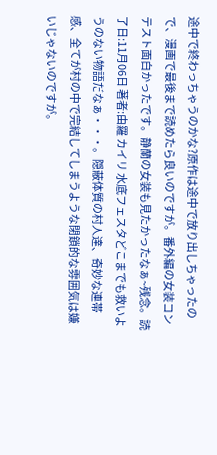途中で終わっちゃうのかな?原作は途中で放り出しちゃったので、漫画で最後まで読めたら良いのですが。番外編の女装コンテスト面白かったです。静蘭の女装も見たかったなぁ~残念。読了日:11月06日 著者:由羅 カイリ 水底フェスタどこまでも救いようのない物語だなぁ・・・。隠蔽体質の村人達、奇妙な連帯感、全てが村の中で完結してしまうような閉鎖的な雰囲気は嫌いじゃないのですが。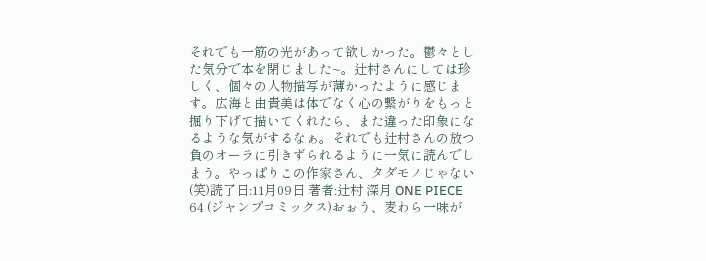それでも一筋の光があって欲しかった。鬱々とした気分で本を閉じました~。辻村さんにしては珍しく、個々の人物描写が薄かったように感じます。広海と由貴美は体でなく心の繋がりをもっと掘り下げて描いてくれたら、また違った印象になるような気がするなぁ。それでも辻村さんの放つ負のオーラに引きずられるように一気に読んでしまう。やっぱりこの作家さん、タダモノじゃない(笑)読了日:11月09日 著者:辻村 深月 ONE PIECE 64 (ジャンプコミックス)おぉう、麦わら一味が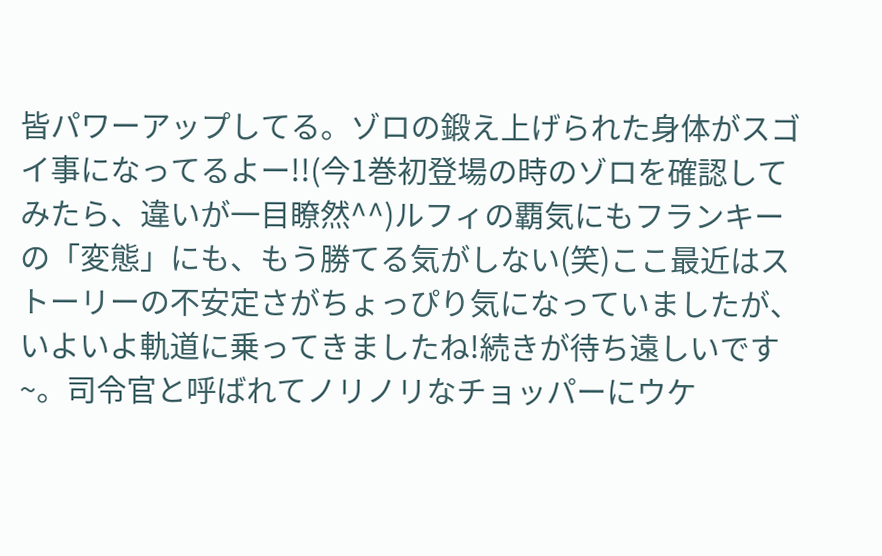皆パワーアップしてる。ゾロの鍛え上げられた身体がスゴイ事になってるよー!!(今1巻初登場の時のゾロを確認してみたら、違いが一目瞭然^^)ルフィの覇気にもフランキーの「変態」にも、もう勝てる気がしない(笑)ここ最近はストーリーの不安定さがちょっぴり気になっていましたが、いよいよ軌道に乗ってきましたね!続きが待ち遠しいです~。司令官と呼ばれてノリノリなチョッパーにウケ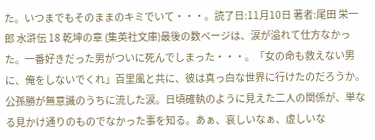た。いつまでもそのままのキミでいて・・・。読了日:11月10日 著者:尾田 栄一郎 水滸伝 18 乾坤の章 (集英社文庫)最後の数ページは、涙が溢れて仕方なかった。一番好きだった男がついに死んでしまった・・・。「女の命も救えない男に、俺をしないでくれ」百里風と共に、彼は真っ白な世界に行けたのだろうか。公孫勝が無意識のうちに流した涙。日頃確執のように見えた二人の関係が、単なる見かけ通りのものでなかった事を知る。あぁ、哀しいなぁ、虚しいな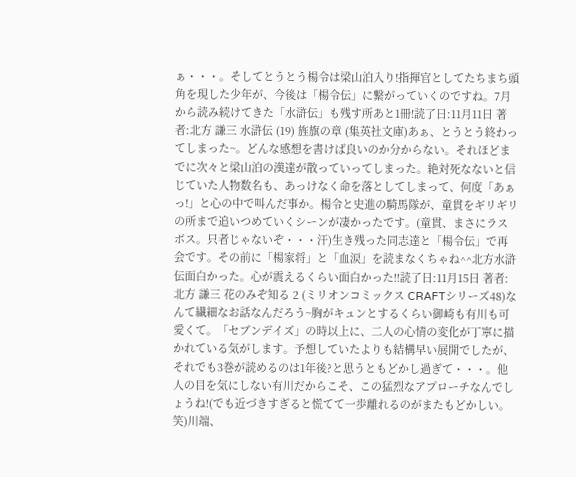ぁ・・・。そしてとうとう楊令は梁山泊入り!指揮官としてたちまち頭角を現した少年が、今後は「楊令伝」に繋がっていくのですね。7月から読み続けてきた「水滸伝」も残す所あと1冊!読了日:11月11日 著者:北方 謙三 水滸伝 (19) 旌旗の章 (集英社文庫)あぁ、とうとう終わってしまった~。どんな感想を書けば良いのか分からない。それほどまでに次々と梁山泊の漢達が散っていってしまった。絶対死なないと信じていた人物数名も、あっけなく命を落としてしまって、何度「あぁっ!」と心の中で叫んだ事か。楊令と史進の騎馬隊が、童貫をギリギリの所まで追いつめていくシーンが凄かったです。(童貫、まさにラスボス。只者じゃないぞ・・・汗)生き残った同志達と「楊令伝」で再会です。その前に「楊家将」と「血涙」を読まなくちゃね^^北方水滸伝面白かった。心が震えるくらい面白かった!!読了日:11月15日 著者:北方 謙三 花のみぞ知る 2 (ミリオンコミックス CRAFTシリーズ48)なんて繊細なお話なんだろう~胸がキュンとするくらい御崎も有川も可愛くて。「セブンデイズ」の時以上に、二人の心情の変化が丁寧に描かれている気がします。予想していたよりも結構早い展開でしたが、それでも3巻が読めるのは1年後?と思うともどかし過ぎて・・・。他人の目を気にしない有川だからこそ、この猛烈なアプローチなんでしょうね!(でも近づきすぎると慌てて一歩離れるのがまたもどかしい。笑)川端、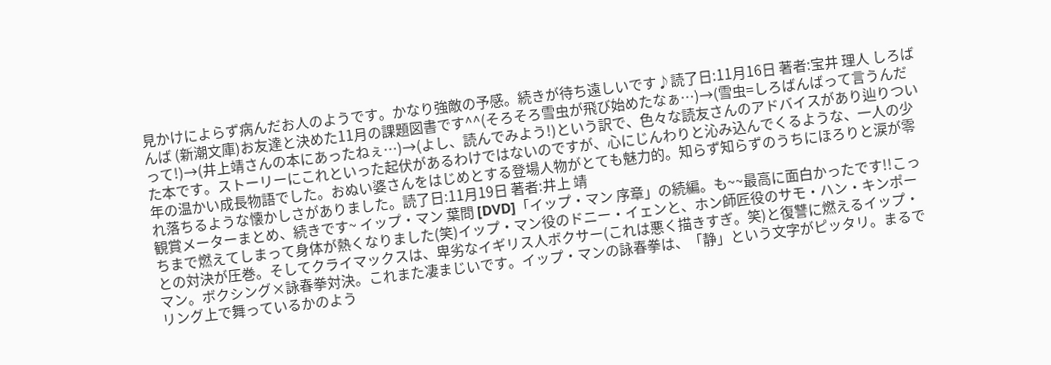見かけによらず病んだお人のようです。かなり強敵の予感。続きが待ち遠しいです♪読了日:11月16日 著者:宝井 理人 しろばんば (新潮文庫)お友達と決めた11月の課題図書です^^(そろそろ雪虫が飛び始めたなぁ…)→(雪虫=しろばんばって言うんだって!)→(井上靖さんの本にあったねぇ…)→(よし、読んでみよう!)という訳で、色々な読友さんのアドバイスがあり辿りついた本です。ストーリーにこれといった起伏があるわけではないのですが、心にじんわりと沁み込んでくるような、一人の少年の温かい成長物語でした。おぬい婆さんをはじめとする登場人物がとても魅力的。知らず知らずのうちにほろりと涙が零れ落ちるような懐かしさがありました。読了日:11月19日 著者:井上 靖
観賞メーターまとめ、続きです~ イップ・マン 葉問 [DVD]「イップ・マン 序章」の続編。も~~最高に面白かったです!!こっちまで燃えてしまって身体が熱くなりました(笑)イップ・マン役のドニー・イェンと、ホン師匠役のサモ・ハン・キンポーとの対決が圧巻。そしてクライマックスは、卑劣なイギリス人ボクサー(これは悪く描きすぎ。笑)と復讐に燃えるイップ・マン。ボクシング×詠春拳対決。これまた凄まじいです。イップ・マンの詠春拳は、「静」という文字がピッタリ。まるでリング上で舞っているかのよう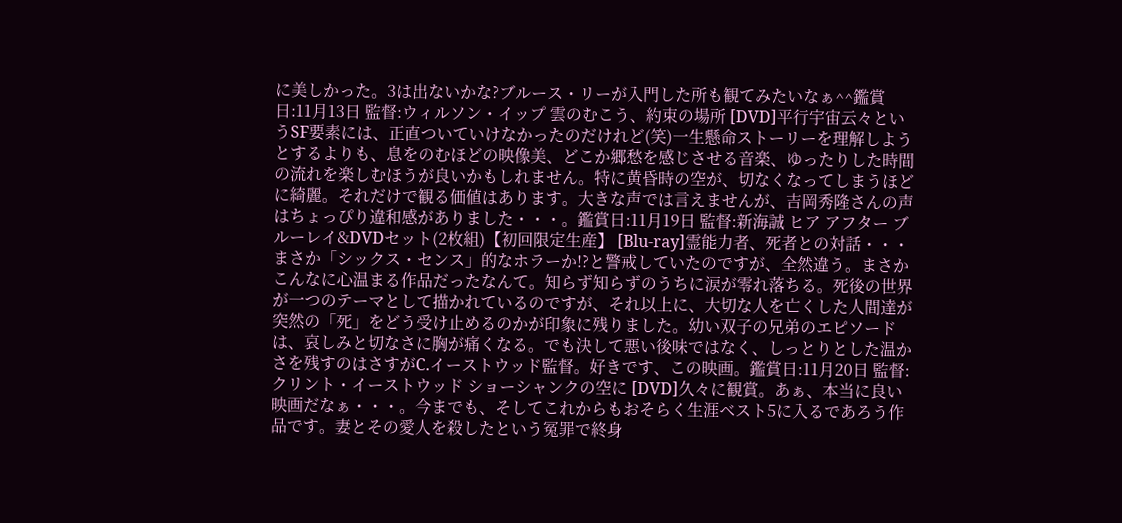に美しかった。3は出ないかな?ブルース・リーが入門した所も観てみたいなぁ^^鑑賞日:11月13日 監督:ウィルソン・イップ 雲のむこう、約束の場所 [DVD]平行宇宙云々というSF要素には、正直ついていけなかったのだけれど(笑)一生懸命ストーリーを理解しようとするよりも、息をのむほどの映像美、どこか郷愁を感じさせる音楽、ゆったりした時間の流れを楽しむほうが良いかもしれません。特に黄昏時の空が、切なくなってしまうほどに綺麗。それだけで観る価値はあります。大きな声では言えませんが、吉岡秀隆さんの声はちょっぴり違和感がありました・・・。鑑賞日:11月19日 監督:新海誠 ヒア アフター ブルーレイ&DVDセット(2枚組)【初回限定生産】 [Blu-ray]霊能力者、死者との対話・・・まさか「シックス・センス」的なホラーか!?と警戒していたのですが、全然違う。まさかこんなに心温まる作品だったなんて。知らず知らずのうちに涙が零れ落ちる。死後の世界が一つのテーマとして描かれているのですが、それ以上に、大切な人を亡くした人間達が突然の「死」をどう受け止めるのかが印象に残りました。幼い双子の兄弟のエピソードは、哀しみと切なさに胸が痛くなる。でも決して悪い後味ではなく、しっとりとした温かさを残すのはさすがC.イーストウッド監督。好きです、この映画。鑑賞日:11月20日 監督:クリント・イーストウッド ショーシャンクの空に [DVD]久々に観賞。あぁ、本当に良い映画だなぁ・・・。今までも、そしてこれからもおそらく生涯ベスト5に入るであろう作品です。妻とその愛人を殺したという冤罪で終身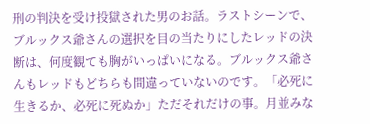刑の判決を受け投獄された男のお話。ラストシーンで、ブルックス爺さんの選択を目の当たりにしたレッドの決断は、何度観ても胸がいっぱいになる。ブルックス爺さんもレッドもどちらも間違っていないのです。「必死に生きるか、必死に死ぬか」ただそれだけの事。月並みな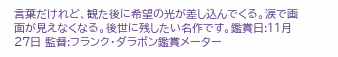言葉だけれど、観た後に希望の光が差し込んでくる。涙で画面が見えなくなる。後世に残したい名作です。鑑賞日:11月27日 監督:フランク・ダラボン鑑賞メーター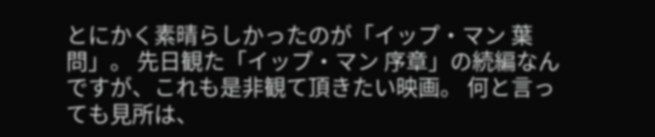とにかく素晴らしかったのが「イップ・マン 葉問」。 先日観た「イップ・マン 序章」の続編なんですが、これも是非観て頂きたい映画。 何と言っても見所は、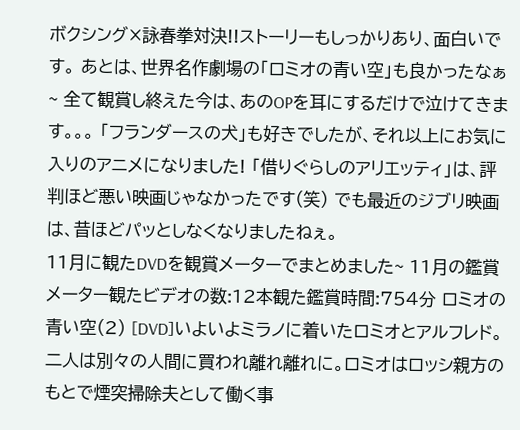ボクシング×詠春拳対決!!ストーリーもしっかりあり、面白いです。 あとは、世界名作劇場の「ロミオの青い空」も良かったなぁ~ 全て観賞し終えた今は、あのOPを耳にするだけで泣けてきます。。。 「フランダースの犬」も好きでしたが、それ以上にお気に入りのアニメになりました! 「借りぐらしのアリエッティ」は、評判ほど悪い映画じゃなかったです(笑) でも最近のジブリ映画は、昔ほどパッとしなくなりましたねぇ。
11月に観たDVDを観賞メーターでまとめました~ 11月の鑑賞メーター観たビデオの数:12本観た鑑賞時間:754分 ロミオの青い空(2) [DVD]いよいよミラノに着いたロミオとアルフレド。二人は別々の人間に買われ離れ離れに。ロミオはロッシ親方のもとで煙突掃除夫として働く事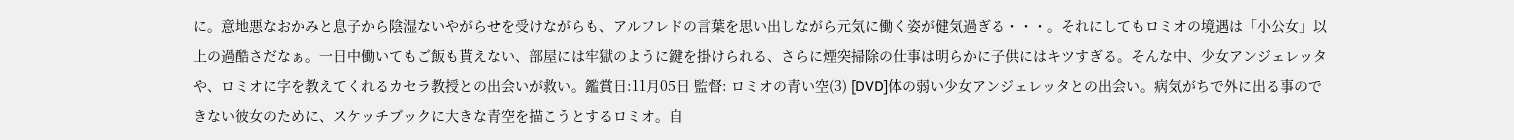に。意地悪なおかみと息子から陰湿ないやがらせを受けながらも、アルフレドの言葉を思い出しながら元気に働く姿が健気過ぎる・・・。それにしてもロミオの境遇は「小公女」以上の過酷さだなぁ。一日中働いてもご飯も貰えない、部屋には牢獄のように鍵を掛けられる、さらに煙突掃除の仕事は明らかに子供にはキツすぎる。そんな中、少女アンジェレッタや、ロミオに字を教えてくれるカセラ教授との出会いが救い。鑑賞日:11月05日 監督: ロミオの青い空(3) [DVD]体の弱い少女アンジェレッタとの出会い。病気がちで外に出る事のできない彼女のために、スケッチブックに大きな青空を描こうとするロミオ。自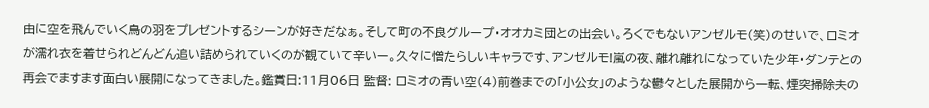由に空を飛んでいく鳥の羽をプレゼントするシーンが好きだなぁ。そして町の不良グループ・オオカミ団との出会い。ろくでもないアンゼルモ(笑)のせいで、ロミオが濡れ衣を着せられどんどん追い詰められていくのが観ていて辛いー。久々に憎たらしいキャラです、アンゼルモ!嵐の夜、離れ離れになっていた少年・ダンテとの再会でますます面白い展開になってきました。鑑賞日:11月06日 監督: ロミオの青い空(4)前巻までの「小公女」のような鬱々とした展開から一転、煙突掃除夫の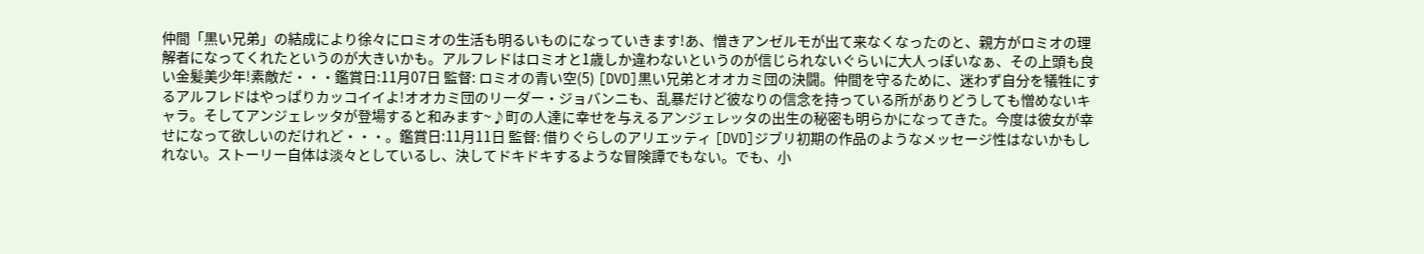仲間「黒い兄弟」の結成により徐々にロミオの生活も明るいものになっていきます!あ、憎きアンゼルモが出て来なくなったのと、親方がロミオの理解者になってくれたというのが大きいかも。アルフレドはロミオと1歳しか違わないというのが信じられないぐらいに大人っぽいなぁ、その上頭も良い金髪美少年!素敵だ・・・鑑賞日:11月07日 監督: ロミオの青い空(5) [DVD]黒い兄弟とオオカミ団の決闘。仲間を守るために、迷わず自分を犠牲にするアルフレドはやっぱりカッコイイよ!オオカミ団のリーダー・ジョバンニも、乱暴だけど彼なりの信念を持っている所がありどうしても憎めないキャラ。そしてアンジェレッタが登場すると和みます~♪町の人達に幸せを与えるアンジェレッタの出生の秘密も明らかになってきた。今度は彼女が幸せになって欲しいのだけれど・・・。鑑賞日:11月11日 監督: 借りぐらしのアリエッティ [DVD]ジブリ初期の作品のようなメッセージ性はないかもしれない。ストーリー自体は淡々としているし、決してドキドキするような冒険譚でもない。でも、小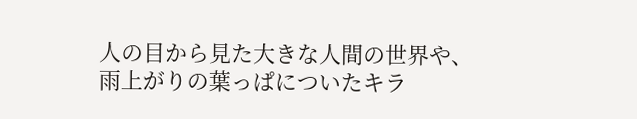人の目から見た大きな人間の世界や、雨上がりの葉っぱについたキラ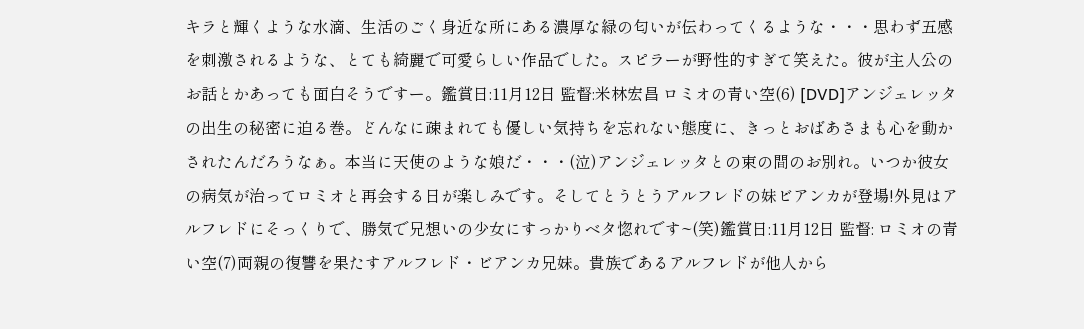キラと輝くような水滴、生活のごく身近な所にある濃厚な緑の匂いが伝わってくるような・・・思わず五感を刺激されるような、とても綺麗で可愛らしい作品でした。スピラーが野性的すぎて笑えた。彼が主人公のお話とかあっても面白そうですー。鑑賞日:11月12日 監督:米林宏昌 ロミオの青い空(6) [DVD]アンジェレッタの出生の秘密に迫る巻。どんなに疎まれても優しい気持ちを忘れない態度に、きっとおばあさまも心を動かされたんだろうなぁ。本当に天使のような娘だ・・・(泣)アンジェレッタとの束の間のお別れ。いつか彼女の病気が治ってロミオと再会する日が楽しみです。そしてとうとうアルフレドの妹ビアンカが登場!外見はアルフレドにそっくりで、勝気で兄想いの少女にすっかりベタ惚れです~(笑)鑑賞日:11月12日 監督: ロミオの青い空(7)両親の復讐を果たすアルフレド・ビアンカ兄妹。貴族であるアルフレドが他人から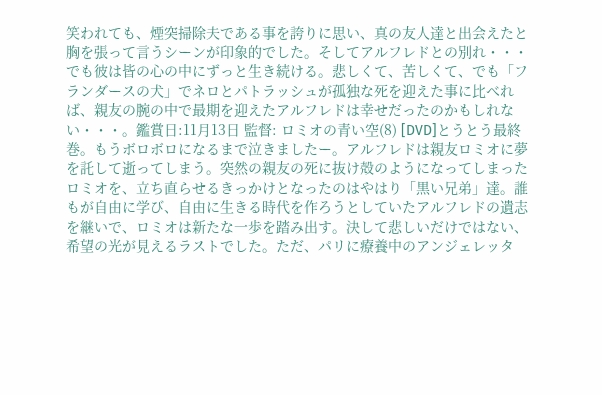笑われても、煙突掃除夫である事を誇りに思い、真の友人達と出会えたと胸を張って言うシーンが印象的でした。そしてアルフレドとの別れ・・・でも彼は皆の心の中にずっと生き続ける。悲しくて、苦しくて、でも「フランダースの犬」でネロとパトラッシュが孤独な死を迎えた事に比べれば、親友の腕の中で最期を迎えたアルフレドは幸せだったのかもしれない・・・。鑑賞日:11月13日 監督: ロミオの青い空(8) [DVD]とうとう最終巻。もうボロボロになるまで泣きましたー。アルフレドは親友ロミオに夢を託して逝ってしまう。突然の親友の死に抜け殻のようになってしまったロミオを、立ち直らせるきっかけとなったのはやはり「黒い兄弟」達。誰もが自由に学び、自由に生きる時代を作ろうとしていたアルフレドの遺志を継いで、ロミオは新たな一歩を踏み出す。決して悲しいだけではない、希望の光が見えるラストでした。ただ、パリに療養中のアンジェレッタ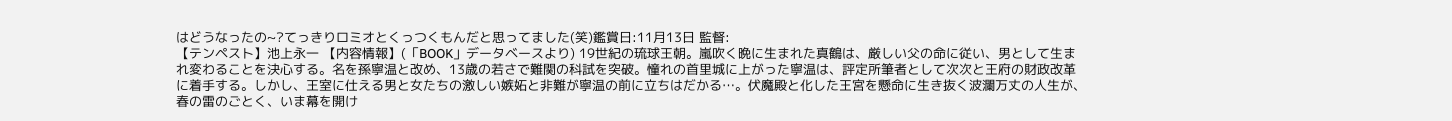はどうなったの~?てっきりロミオとくっつくもんだと思ってました(笑)鑑賞日:11月13日 監督:
【テンペスト】池上永一 【内容情報】(「BOOK」データベースより) 19世紀の琉球王朝。嵐吹く晩に生まれた真鶴は、厳しい父の命に従い、男として生まれ変わることを決心する。名を孫寧温と改め、13歳の若さで難関の科試を突破。憧れの首里城に上がった寧温は、評定所筆者として次次と王府の財政改革に着手する。しかし、王室に仕える男と女たちの激しい嫉妬と非難が寧温の前に立ちはだかる…。伏魔殿と化した王宮を懸命に生き抜く波瀾万丈の人生が、春の雷のごとく、いま幕を開け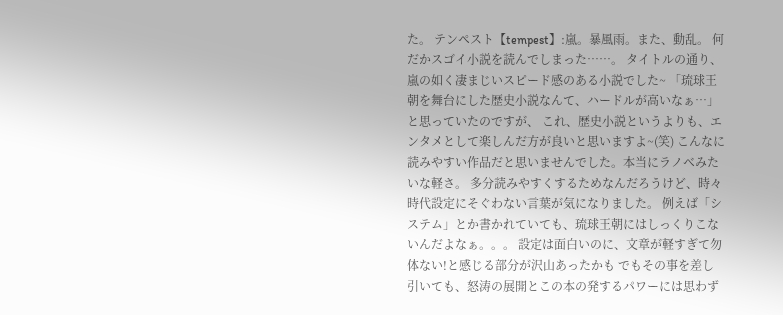た。 テンペスト【tempest】:嵐。暴風雨。また、動乱。 何だかスゴイ小説を読んでしまった……。 タイトルの通り、嵐の如く凄まじいスピード感のある小説でした~ 「琉球王朝を舞台にした歴史小説なんて、ハードルが高いなぁ…」と思っていたのですが、 これ、歴史小説というよりも、エンタメとして楽しんだ方が良いと思いますよ~(笑) こんなに読みやすい作品だと思いませんでした。本当にラノベみたいな軽さ。 多分読みやすくするためなんだろうけど、時々時代設定にそぐわない言葉が気になりました。 例えば「システム」とか書かれていても、琉球王朝にはしっくりこないんだよなぁ。。。 設定は面白いのに、文章が軽すぎて勿体ない!と感じる部分が沢山あったかも でもその事を差し引いても、怒涛の展開とこの本の発するパワーには思わず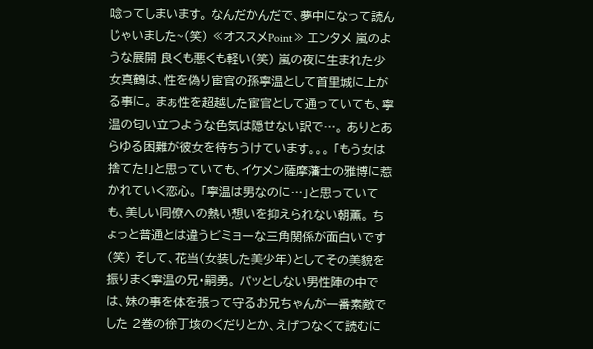唸ってしまいます。 なんだかんだで、夢中になって読んじゃいました~(笑) ≪オススメPoint≫ エンタメ 嵐のような展開 良くも悪くも軽い(笑) 嵐の夜に生まれた少女真鶴は、性を偽り宦官の孫寧温として首里城に上がる事に。 まぁ性を超越した宦官として通っていても、寧温の匂い立つような色気は隠せない訳で…。 ありとあらゆる困難が彼女を待ちうけています。。。 「もう女は捨てた!」と思っていても、イケメン薩摩藩士の雅博に惹かれていく恋心。 「寧温は男なのに…」と思っていても、美しい同僚への熱い想いを抑えられない朝薫。 ちょっと普通とは違うビミョーな三角関係が面白いです(笑) そして、花当(女装した美少年)としてその美貌を振りまく寧温の兄・嗣勇。 パッとしない男性陣の中では、妹の事を体を張って守るお兄ちゃんが一番素敵でした 2巻の徐丁垓のくだりとか、えげつなくて読むに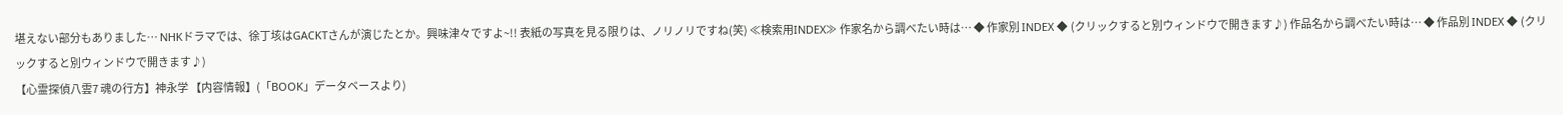堪えない部分もありました… NHKドラマでは、徐丁垓はGACKTさんが演じたとか。興味津々ですよ~!! 表紙の写真を見る限りは、ノリノリですね(笑) ≪検索用INDEX≫ 作家名から調べたい時は… ◆ 作家別 INDEX ◆ (クリックすると別ウィンドウで開きます♪) 作品名から調べたい時は… ◆ 作品別 INDEX ◆ (クリックすると別ウィンドウで開きます♪)
【心霊探偵八雲7 魂の行方】神永学 【内容情報】(「BOOK」データベースより)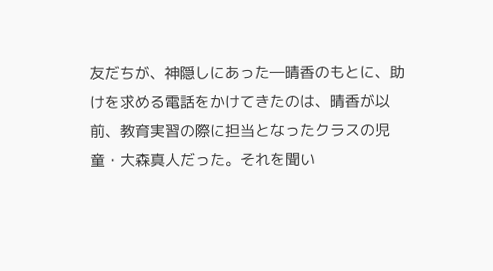友だちが、神隠しにあった―晴香のもとに、助けを求める電話をかけてきたのは、晴香が以前、教育実習の際に担当となったクラスの児童・大森真人だった。それを聞い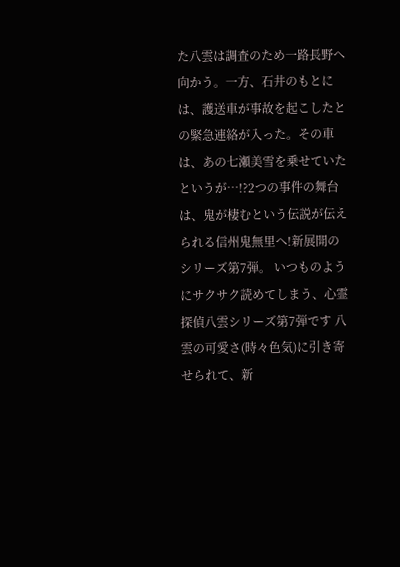た八雲は調査のため一路長野へ向かう。一方、石井のもとには、護送車が事故を起こしたとの緊急連絡が入った。その車は、あの七瀬美雪を乗せていたというが…!?2つの事件の舞台は、鬼が棲むという伝説が伝えられる信州鬼無里へ!新展開のシリーズ第7弾。 いつものようにサクサク読めてしまう、心霊探偵八雲シリーズ第7弾です 八雲の可愛さ(時々色気)に引き寄せられて、新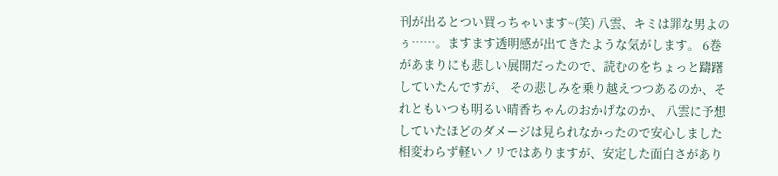刊が出るとつい買っちゃいます~(笑) 八雲、キミは罪な男よのぅ……。ますます透明感が出てきたような気がします。 6巻があまりにも悲しい展開だったので、読むのをちょっと躊躇していたんですが、 その悲しみを乗り越えつつあるのか、それともいつも明るい晴香ちゃんのおかげなのか、 八雲に予想していたほどのダメージは見られなかったので安心しました 相変わらず軽いノリではありますが、安定した面白さがあり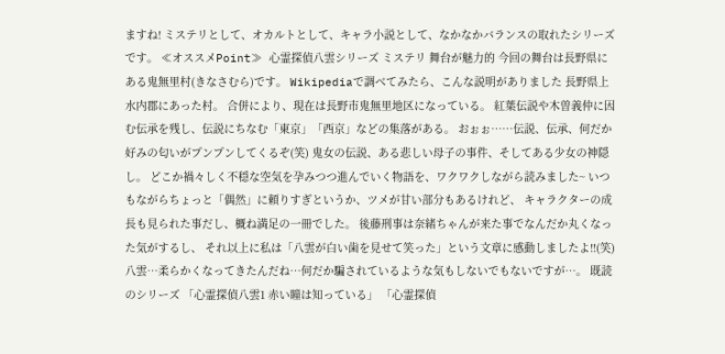ますね! ミステリとして、オカルトとして、キャラ小説として、なかなかバランスの取れたシリーズです。 ≪オススメPoint≫ 心霊探偵八雲シリーズ ミステリ 舞台が魅力的 今回の舞台は長野県にある鬼無里村(きなさむら)です。 Wikipediaで調べてみたら、こんな説明がありました 長野県上水内郡にあった村。 合併により、現在は長野市鬼無里地区になっている。 紅葉伝説や木曽義仲に因む伝承を残し、伝説にちなむ「東京」「西京」などの集落がある。 おぉぉ……伝説、伝承、何だか好みの匂いがプンプンしてくるぞ(笑) 鬼女の伝説、ある悲しい母子の事件、そしてある少女の神隠し。 どこか禍々しく不穏な空気を孕みつつ進んでいく物語を、ワクワクしながら読みました~ いつもながらちょっと「偶然」に頼りすぎというか、ツメが甘い部分もあるけれど、 キャラクターの成長も見られた事だし、概ね満足の一冊でした。 後藤刑事は奈緒ちゃんが来た事でなんだか丸くなった気がするし、 それ以上に私は「八雲が白い歯を見せて笑った」という文章に感動しましたよ!!(笑) 八雲…柔らかくなってきたんだね…何だか騙されているような気もしないでもないですが…。 既読のシリーズ 「心霊探偵八雲1 赤い瞳は知っている」 「心霊探偵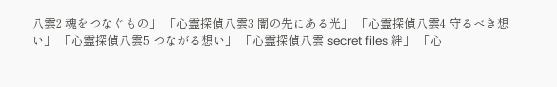八雲2 魂をつなぐもの」 「心霊探偵八雲3 闇の先にある光」 「心霊探偵八雲4 守るべき想い」 「心霊探偵八雲5 つながる想い」 「心霊探偵八雲 secret files 絆」 「心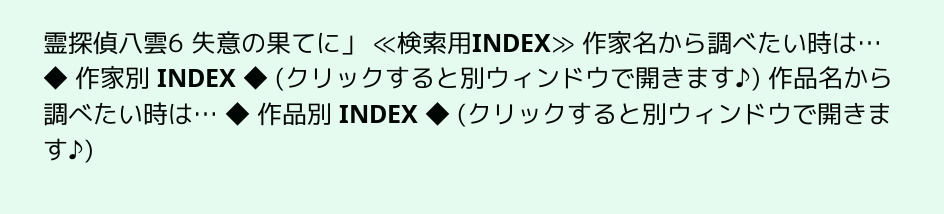霊探偵八雲6 失意の果てに」 ≪検索用INDEX≫ 作家名から調べたい時は… ◆ 作家別 INDEX ◆ (クリックすると別ウィンドウで開きます♪) 作品名から調べたい時は… ◆ 作品別 INDEX ◆ (クリックすると別ウィンドウで開きます♪)